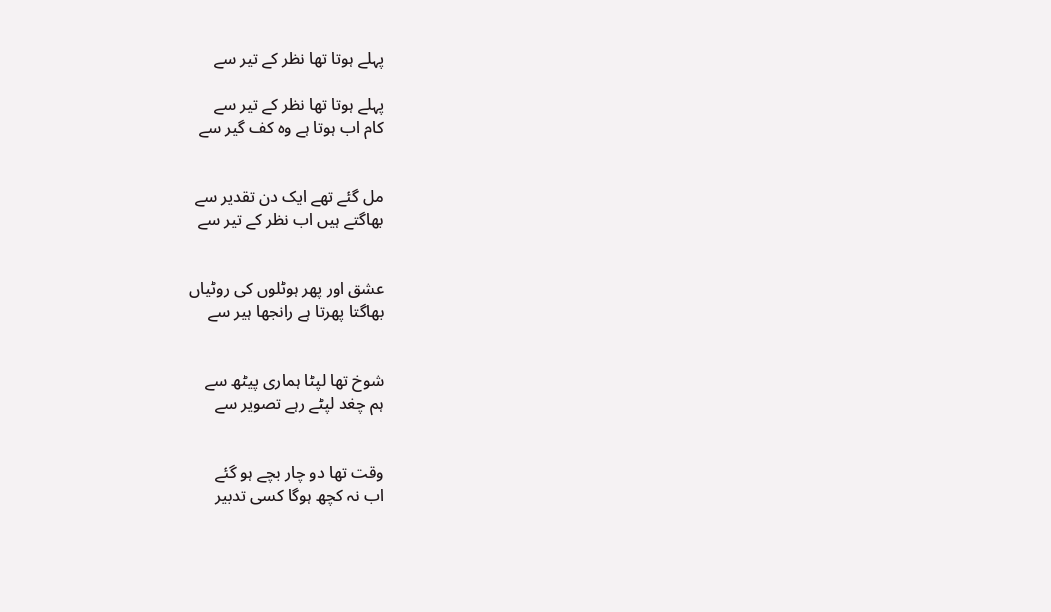پہلے ہوتا تھا نظر کے تیر سے

پہلے ہوتا تھا نظر کے تیر سے
کام اب ہوتا ہے وہ کف گیر سے


مل گئے تھے ایک دن تقدیر سے
بھاگتے ہیں اب نظر کے تیر سے


عشق اور پھر ہوٹلوں کی روٹیاں
بھاگتا پھرتا ہے رانجھا ہیر سے


شوخ تھا لپٹا ہماری پیٹھ سے
ہم چغد لپٹے رہے تصویر سے


وقت تھا دو چار بچے ہو گئے
اب نہ کچھ ہوگا کسی تدبیر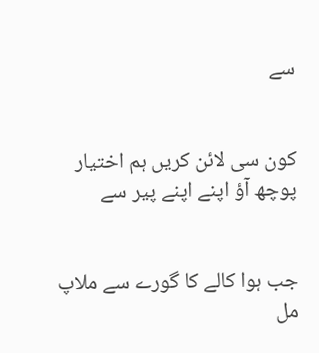سے


کون سی لائن کریں ہم اختیار
پوچھ آؤ اپنے اپنے پیر سے


جب ہوا کالے کا گورے سے ملاپ
مل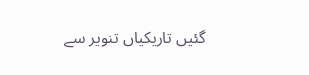گئیں تاریکیاں تنویر سے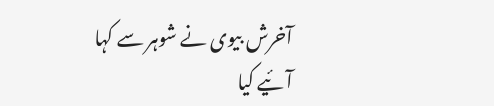آخرش بیوی نے شوہر سے کہا
آئیے کیا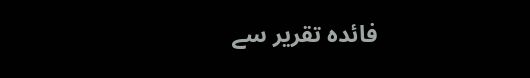فائدہ تقریر سے